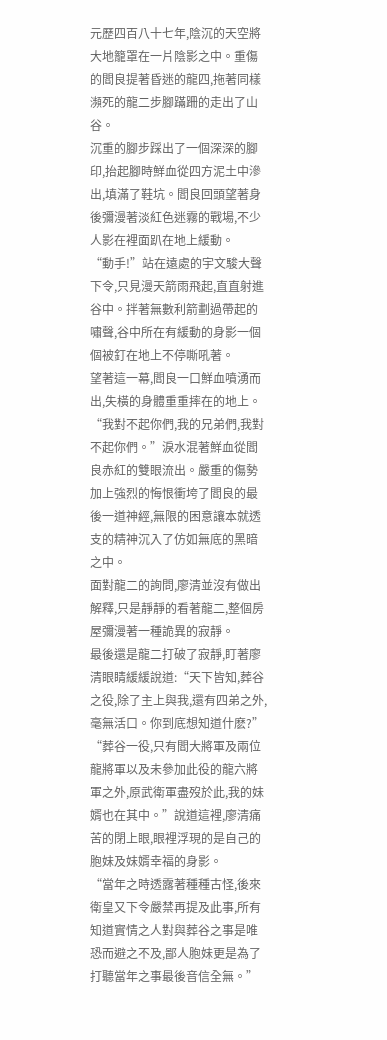元歷四百八十七年,陰沉的天空將大地籠罩在一片陰影之中。重傷的閻良提著昏迷的龍四,拖著同樣瀕死的龍二步腳蹣跚的走出了山谷。
沉重的腳步踩出了一個深深的腳印,抬起腳時鮮血從四方泥土中滲出,填滿了鞋坑。閻良回頭望著身後彌漫著淡紅色迷霧的戰場,不少人影在裡面趴在地上緩動。
“動手!”站在遠處的宇文駿大聲下令,只見漫天箭雨飛起,直直射進谷中。拌著無數利箭劃過帶起的嘯聲,谷中所在有緩動的身影一個個被釘在地上不停嘶吼著。
望著這一幕,閻良一口鮮血噴湧而出,失橫的身體重重摔在的地上。
“我對不起你們,我的兄弟們,我對不起你們。”淚水混著鮮血從閻良赤紅的雙眼流出。嚴重的傷勢加上強烈的悔恨衝垮了閻良的最後一道神經,無限的困意讓本就透支的精神沉入了仿如無底的黑暗之中。
面對龍二的詢問,廖清並沒有做出解釋,只是靜靜的看著龍二,整個房屋彌漫著一種詭異的寂靜。
最後還是龍二打破了寂靜,盯著廖清眼睛緩緩說道:“天下皆知,葬谷之役,除了主上與我,還有四弟之外,毫無活口。你到底想知道什麽?”
“葬谷一役,只有閻大將軍及兩位龍將軍以及未參加此役的龍六將軍之外,原武衛軍盡歿於此,我的妹婿也在其中。”說道這裡,廖清痛苦的閉上眼,眼裡浮現的是自己的胞妹及妹婿幸福的身影。
“當年之時透露著種種古怪,後來衛皇又下令嚴禁再提及此事,所有知道實情之人對與葬谷之事是唯恐而避之不及,鄙人胞妹更是為了打聽當年之事最後音信全無。”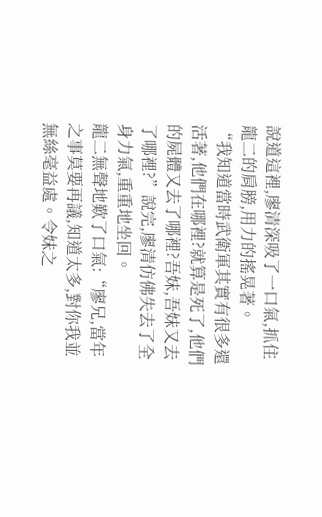說道這裡,廖清深吸了一口氣,抓住龍二的肩膀,用力的搖晃著。
“我知道當時武衛軍其實有很多還活著,他們在哪裡?就算是死了,他們的屍體又去了哪裡?吾妹,吾妹又去了哪裡?”說完,廖清仿佛失去了全身力氣,重重地坐回。
龍二無聲地歎了口氣:“廖兄,當年之事莫要再議,知道太多,對你我並無絲毫益處。令妹之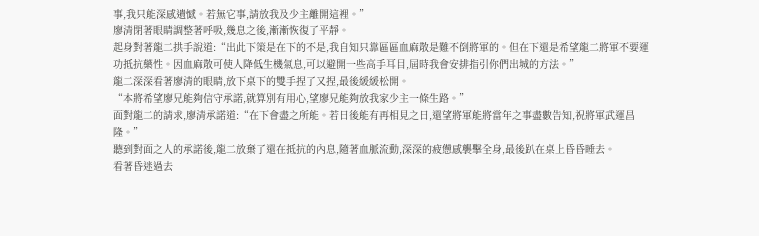事,我只能深感遺憾。若無它事,請放我及少主離開這裡。”
廖清閉著眼睛調整著呼吸,幾息之後,漸漸恢復了平靜。
起身對著龍二拱手說道:“出此下策是在下的不是,我自知只靠區區血麻散是難不倒將軍的。但在下還是希望龍二將軍不要運功抵抗藥性。因血麻散可使人降低生機氣息,可以避開一些高手耳目,屆時我會安排指引你們出城的方法。”
龍二深深看著廖清的眼睛,放下桌下的雙手捏了又捏,最後緩緩松開。
“本將希望廖兄能夠信守承諾,就算別有用心,望廖兄能夠放我家少主一條生路。”
面對龍二的請求,廖清承諾道:“在下會盡之所能。若日後能有再相見之日,還望將軍能將當年之事盡數告知,祝將軍武運昌隆。”
聽到對面之人的承諾後,龍二放棄了還在抵抗的內息,隨著血脈流動,深深的疲憊感襲擊全身,最後趴在桌上昏昏睡去。
看著昏迷過去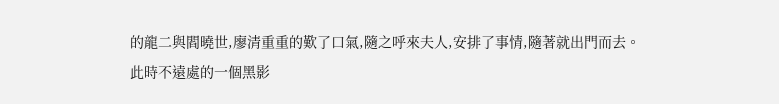的龍二與閻曉世,廖清重重的歎了口氣,隨之呼來夫人,安排了事情,隨著就出門而去。
此時不遠處的一個黑影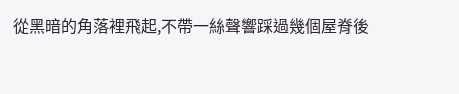從黑暗的角落裡飛起,不帶一絲聲響踩過幾個屋脊後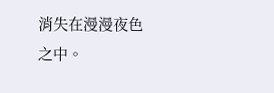消失在漫漫夜色之中。